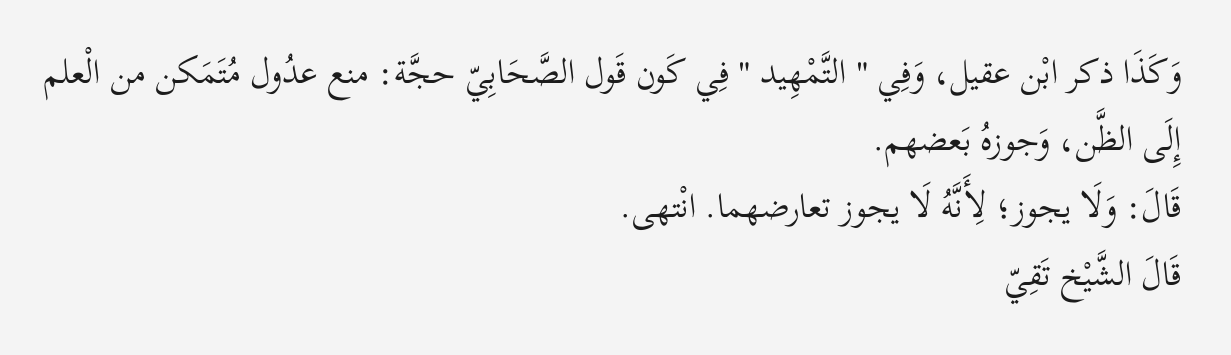وَكَذَا ذكر ابْن عقيل، وَفِي " التَّمْهِيد " فِي كَون قَول الصَّحَابِيّ حجَّة: منع عدُول مُتَمَكن من الْعلم إِلَى الظَّن، وَجوزهُ بَعضهم.
قَالَ: وَلَا يجوز؛ لِأَنَّهُ لَا يجوز تعارضهما. انْتهى.
قَالَ الشَّيْخ تَقِيّ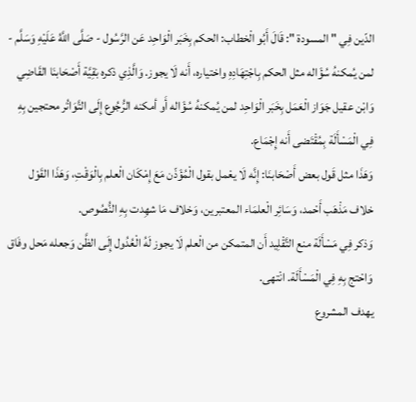الدّين فِي " المسودة ": قَالَ أَبُو الْخطاب: الحكم بِخَبَر الْوَاحِد عَن الرَّسُول - صَلَّى اللَّهُ عَلَيْهِ وَسَلَّم - لمن يُمكنهُ سُؤَاله مثل الحكم بِاجْتِهَادِهِ واختياره، أَنه لَا يجوز. وَالَّذِي ذكره بَقِيَّة أَصْحَابنَا القَاضِي وَابْن عقيل جَوَاز الْعَمَل بِخَبَر الْوَاحِد لمن يُمكنهُ سُؤَاله أَو أمكنه الرُّجُوع إِلَى التَّوَاتُر محتجين بِهِ فِي الْمَسْأَلَة بِمُقْتَضى أَنه إِجْمَاع.
وَهَذَا مثل قَول بعض أَصْحَابنَا: إِنَّه لَا يعْمل بقول الْمُؤَذّن مَعَ إِمْكَان الْعلم بِالْوَقْتِ، وَهَذَا القَوْل خلاف مَذْهَب أَحْمد، وَسَائِر الْعلمَاء المعتبرين، وَخلاف مَا شهِدت بِهِ النُّصُوص.
وَذكر فِي مَسْأَلَة منع التَّقْلِيد أَن المتمكن من الْعلم لَا يجوز لَهُ الْعُدُول إِلَى الظَّن وَجعله مَحل وفَاق وَاحْتج بِهِ فِي الْمَسْأَلَة. انْتهى.
يهدف المشروع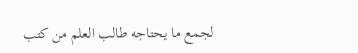لجمع ما يحتاجه طالب العلم من كتب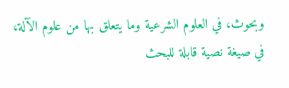وبحوث، في العلوم الشرعية وما يتعلق بها من علوم الآلة، في صيغة نصية قابلة للبحث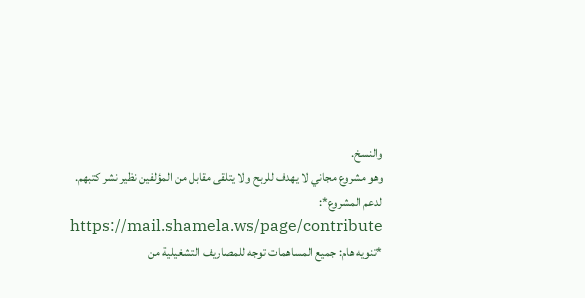والنسخ.
وهو مشروع مجاني لا يهدف للربح ولا يتلقى مقابل من المؤلفين نظير نشر كتبهم.
لدعم المشروع*: https://mail.shamela.ws/page/contribute
*تنويه هام: جميع المساهمات توجه للمصاريف التشغيلية من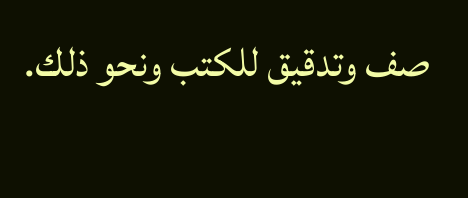صف وتدقيق للكتب ونحو ذلك.